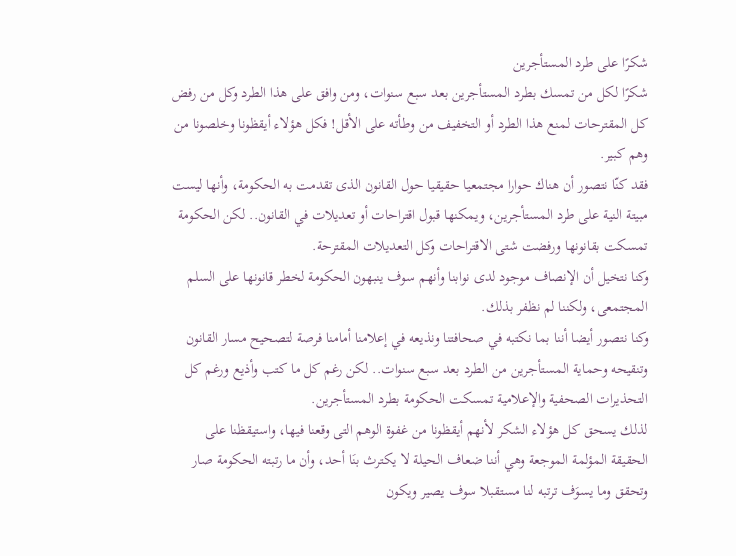شكرًا على طرد المستأجرين
شكرًا لكل من تمسك بطرد المستأجرين بعد سبع سنوات، ومن وافق على هذا الطرد وكل من رفض كل المقترحات لمنع هذا الطرد أو التخفيف من وطأته على الأقل! فكل هؤلاء أيقظونا وخلصونا من وهم كبير.
فقد كنّا نتصور أن هناك حوارا مجتمعيا حقيقيا حول القانون الذى تقدمت به الحكومة، وأنها ليست مبيتة النية على طرد المستأجرين، ويمكنها قبول اقتراحات أو تعديلات في القانون.. لكن الحكومة تمسكت بقانونها ورفضت شتى الاقتراحات وكل التعديلات المقترحة.
وكنا نتخيل أن الإنصاف موجود لدى نوابنا وأنهم سوف ينبهون الحكومة لخطر قانونها على السلم المجتمعى، ولكننا لم نظفر بذلك.
وكنا نتصور أيضا أننا بما نكتبه في صحافتنا ونذيعه في إعلامنا أمامنا فرصة لتصحيح مسار القانون وتنقيحه وحماية المستأجرين من الطرد بعد سبع سنوات.. لكن رغم كل ما كتب وأذيع ورغم كل التحذيرات الصحفية والإعلامية تمسكت الحكومة بطرد المستأجرين.
لذلك يسحق كل هؤلاء الشكر لأنهم أيقظونا من غفوة الوهم التى وقعنا فيها، واستيقظنا على الحقيقة المؤلمة الموجعة وهي أننا ضعاف الحيلة لا يكترث بنَا أحد، وأن ما رتبته الحكومة صار وتحقق وما يسوَف ترتبه لنا مستقبلا سوف يصير ويكون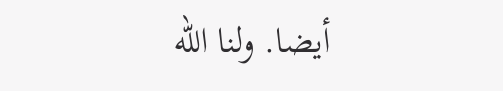أيضا. ولنا الله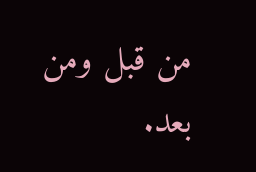من قبل ومن بعد.